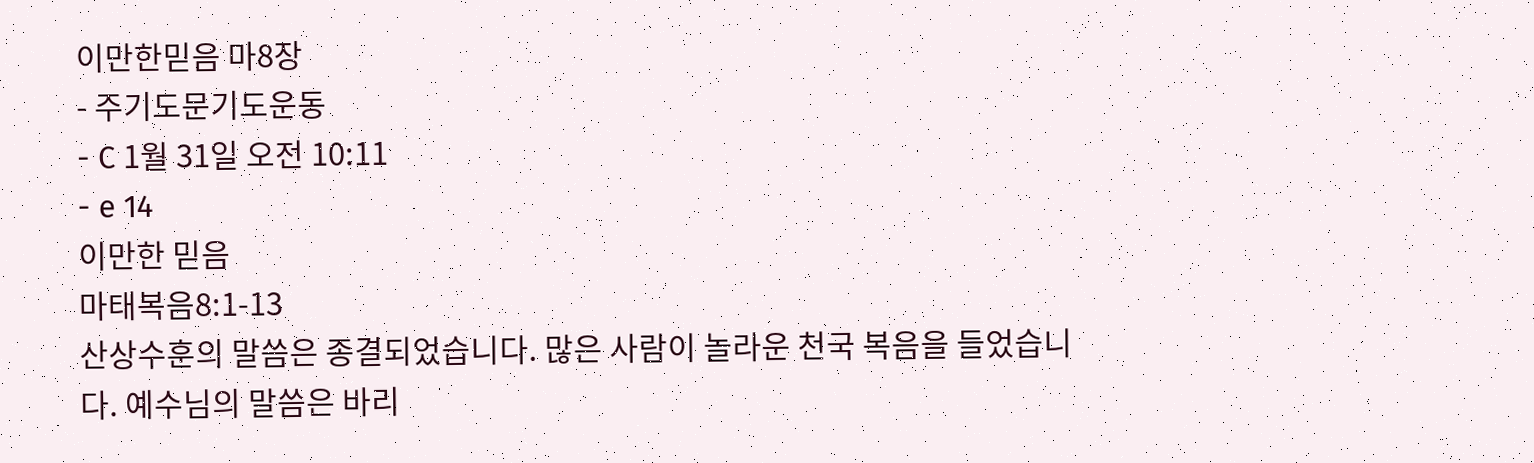이만한믿음 마8장
- 주기도문기도운동
- C 1월 31일 오전 10:11
- e 14
이만한 믿음
마태복음8:1-13
산상수훈의 말씀은 종결되었습니다. 많은 사람이 놀라운 천국 복음을 들었습니다. 예수님의 말씀은 바리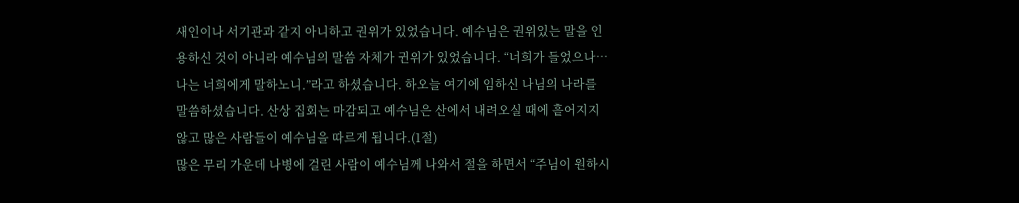새인이나 서기관과 같지 아니하고 권위가 있었습니다. 예수님은 권위있는 말을 인용하신 것이 아니라 예수님의 말씀 자체가 귄위가 있었습니다. “너희가 들었으나… 나는 너희에게 말하노니.”라고 하셨습니다. 하오늘 여기에 임하신 나님의 나라를 말씀하셨습니다. 산상 집회는 마감되고 예수님은 산에서 내려오실 때에 흩어지지 않고 많은 사람들이 예수님을 따르게 됩니다.(1절)
많은 무리 가운데 나병에 걸린 사람이 예수님께 나와서 절을 하면서 “주님이 원하시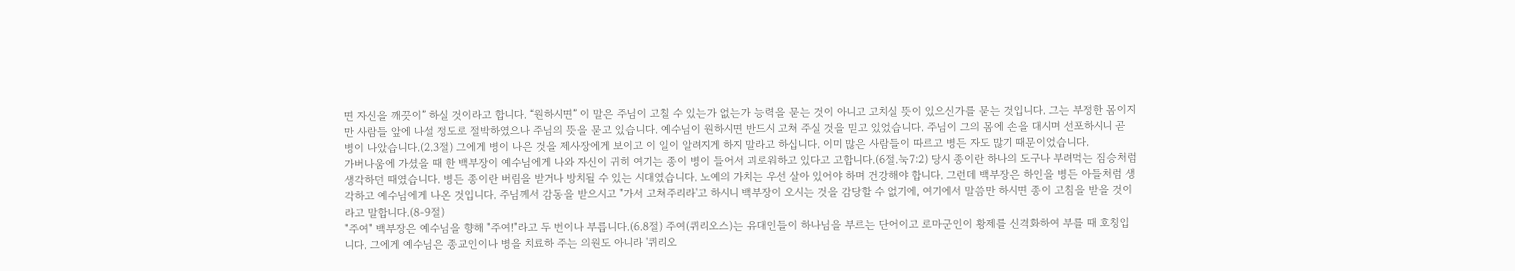면 자신을 깨끗이” 하실 것이라고 합니다. “원하시면” 이 말은 주님이 고칠 수 있는가 없는가 능력을 묻는 것이 아니고 고치실 뜻이 있으신가를 묻는 것입니다. 그는 부정한 몸이지만 사람들 앞에 나설 정도로 절박하였으나 주님의 뜻을 묻고 있습니다. 예수님이 원하시면 반드시 고쳐 주실 것을 믿고 있었습니다. 주님이 그의 몸에 손을 대시며 선포하시니 곧 병이 나았습니다.(2.3절) 그에게 병이 나은 것을 제사장에게 보이고 이 일이 알려지게 하지 말라고 하십니다. 이미 많은 사람들이 따르고 병든 자도 많기 때문이었습니다.
가버나움에 가셨을 때 한 백부장이 예수님에게 나와 자신이 귀히 여기는 종이 병이 들어서 괴로워하고 있다고 고합니다.(6절.눅7:2) 당시 종이란 하나의 도구나 부려먹는 짐승처럼 생각하던 때였습니다. 병든 종이란 버림을 받거나 방치될 수 있는 시대였습니다. 노예의 가치는 우선 살아 있어야 하며 건강해야 합니다. 그런데 백부장은 하인을 병든 아들처럼 생각하고 예수님에게 나온 것입니다. 주님께서 감동을 받으시고 "가서 고쳐주리라'고 하시니 백부장이 오시는 것을 감당할 수 없기에, 여기에서 말씀만 하시면 종이 고침을 받을 것이라고 말합니다.(8-9절)
"주여" 백부장은 예수님을 향해 "주여!"라고 두 번이나 부릅니다.(6.8절) 주여(퀴리오스)는 유대인들이 하나님을 부르는 단어이고 로마군인이 황제를 신격화하여 부를 때 호칭입니다. 그에게 예수님은 종교인이나 병을 치료하 주는 의원도 아니라 '퀴리오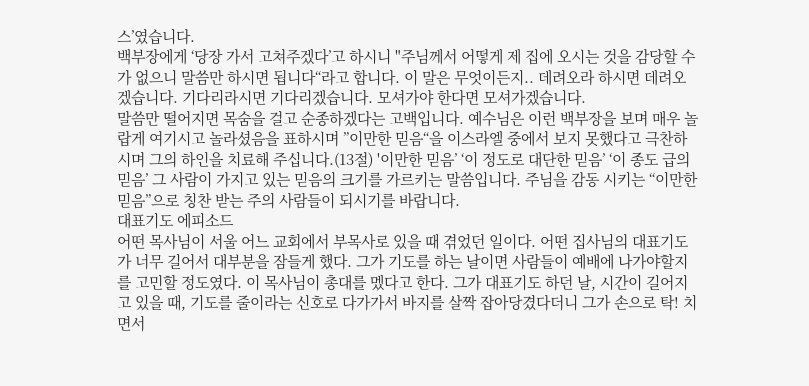스’였습니다.
백부장에게 ‘당장 가서 고쳐주겠다’고 하시니 "주님께서 어떻게 제 집에 오시는 것을 감당할 수가 없으니 말씀만 하시면 됩니다“라고 합니다. 이 말은 무엇이든지.. 데려오라 하시면 데려오겠습니다. 기다리라시면 기다리겠습니다. 모셔가야 한다면 모셔가겠습니다.
말씀만 떨어지면 목숨을 걸고 순종하겠다는 고백입니다. 예수님은 이런 백부장을 보며 매우 놀랍게 여기시고 놀라셨음을 표하시며 ”이만한 믿음“을 이스라엘 중에서 보지 못했다고 극찬하시며 그의 하인을 치료해 주십니다.(13절) '이만한 믿음’ ‘이 정도로 대단한 믿음’ ‘이 종도 급의 믿음’ 그 사람이 가지고 있는 믿음의 크기를 가르키는 말씀입니다. 주님을 감동 시키는 “이만한 믿음”으로 칭찬 받는 주의 사람들이 되시기를 바랍니다.
대표기도 에피소드
어떤 목사님이 서울 어느 교회에서 부목사로 있을 때 겪었던 일이다. 어떤 집사님의 대표기도가 너무 길어서 대부분을 잠들게 했다. 그가 기도를 하는 날이면 사람들이 예배에 나가야할지를 고민할 정도였다. 이 목사님이 총대를 멨다고 한다. 그가 대표기도 하던 날, 시간이 길어지고 있을 때, 기도를 줄이라는 신호로 다가가서 바지를 살짝 잡아당겼다더니 그가 손으로 탁! 치면서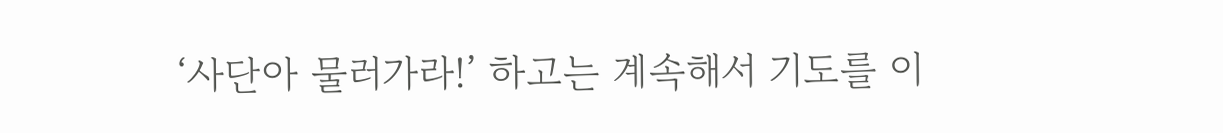‘사단아 물러가라!’ 하고는 계속해서 기도를 이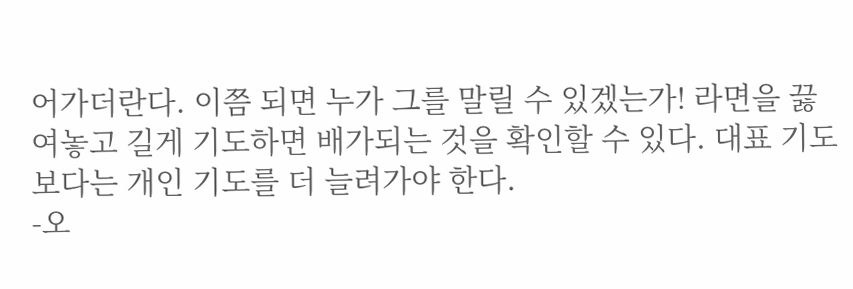어가더란다. 이쯤 되면 누가 그를 말릴 수 있겠는가! 라면을 끓여놓고 길게 기도하면 배가되는 것을 확인할 수 있다. 대표 기도 보다는 개인 기도를 더 늘려가야 한다.
-오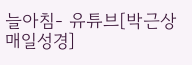늘아침- 유튜브[박근상매일성경]